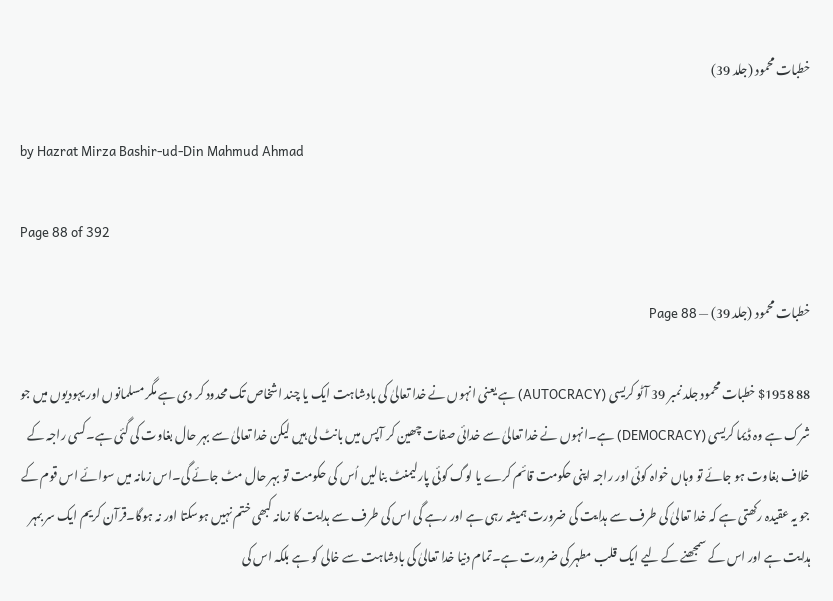خطبات محمود (جلد 39)

by Hazrat Mirza Bashir-ud-Din Mahmud Ahmad

Page 88 of 392

خطبات محمود (جلد 39) — Page 88

88 $1958 خطبات محمود جلد نمبر 39 آٹو کریسی (AUTOCRACY) ہے یعنی انہوں نے خدا تعالیٰ کی بادشاہت ایک یا چند اشخاص تک محدود کر دی ہے مگر مسلمانوں اور یہودیوں میں جو شرک ہے وہ ڈیما کریسی (DEMOCRACY) ہے۔انہوں نے خدا تعالیٰ سے خدائی صفات چھین کر آپس میں بانٹ لی ہیں لیکن خدا تعالیٰ سے بہر حال بغاوت کی گئی ہے۔کسی راجہ کے خلاف بغاوت ہو جائے تو وہاں خواہ کوئی اور راجہ اپنی حکومت قائم کرے یا لوگ کوئی پارلیمنٹ بنالیں اُس کی حکومت تو بہر حال مٹ جائے گی۔اس زمانہ میں سوائے اس قوم کے جو یہ عقیدہ رکھتی ہے کہ خدا تعالیٰ کی طرف سے ہدایت کی ضرورت ہمیشہ رہی ہے اور رہے گی اس کی طرف سے ہدایت کا زمانہ کبھی ختم نہیں ہوسکتا اور نہ ہوگا۔قرآن کریم ایک سر بمہر ہدایت ہے اور اس کے سمجھنے کے لیے ایک قلب مطہر کی ضرورت ہے۔تمام دنیا خدا تعالیٰ کی بادشاہت سے خالی کو ہے بلکہ اس کی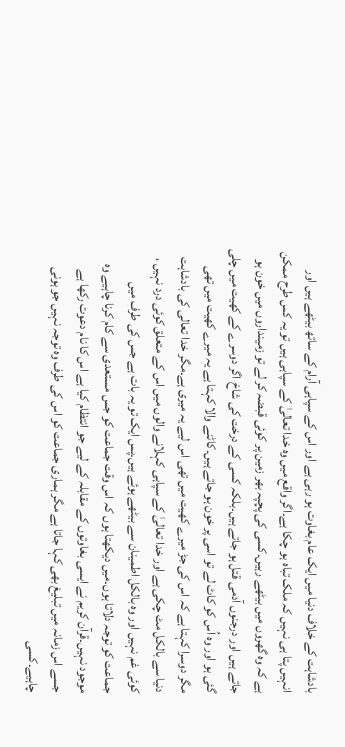بادشاہت کے خلاف دنیا میں ایک عام بغاوت ہو رہی ہے اور اس کے سپاہی آرام کے ساتھ بیٹھے ہیں اور انہیں پتا ہی نہیں کہ ملک تباہ ہو چکا ہے۔اگر واقع میں وہ خدا تعالیٰ کے سپاہی ہیں تو یہ کس طرح ممکن ہے کہ وہ گھروں میں بیٹھے رہیں۔کسی کی پچپہ بھر زمین پر کوئی قبضہ کر لے تو زمینداروں میں خون ہو جاتے ہیں اور درجنوں آدمی قتل ہو جاتے ہیں۔بلکہ کسی کے درخت کی شاخ اگر دوسرے کے کھیت میں چلی گئی ہو اور وہ اُس کو کاٹ لے تو اسی پر خون ہو جاتے ہیں۔کاٹنے والا کہتا ہے یہ میرے کھیت میں تھی مگر دوسرا کہتا ہے کہ اس کی جڑ میرے کھیت میں تھی اس لیے یہ میری ہے۔مگر خدا تعالی کی بادشاہت دنیا سے بالکل مٹ چکی ہے اور خدا تعالیٰ کے سپاہی کہلانے والوں میں اس کے متعلق کوئی درد نہیں ، کوئی غم نہیں اور وہ بالکل اطمینان سے بیٹھے ہوئے ہیں۔پس ایک تو یہ بات ہے جس کی طرف میں جماعت کو توجہ دلاتا ہوں۔میں دیکھتا ہوں کہ اس وقت جماعت کو جس مستعدی سے کام کرنا چاہیے وہ موجود نہیں۔قرآن کریم نے ایسی بغاوتوں کے مقابلہ کے لیے جو انتظام کیا ہے اس کا نام دعوت رکھا ہے جسے اس زمانہ میں تبلیغ بھی کہا جاتا ہے مگر ہماری جماعت کو اس کی طرف وہ توجہ نہیں جو ہونی چاہیے۔کسی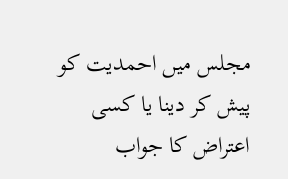مجلس میں احمدیت کو پیش کر دینا یا کسی اعتراض کا جواب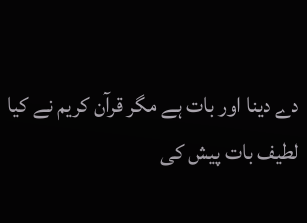دے دینا اور بات ہے مگر قرآن کریم نے کیا لطیف بات پیش کی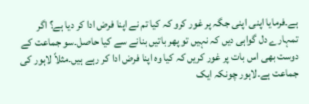ہے۔فرمایا اپنی اپنی جگہ پر غور کرو کہ کیا تم نے اپنا فرض ادا کر دیا ہے؟ اگر تمہارے دل گواہی دیں کہ نہیں تو پھر باتیں بنانے سے کیا حاصل۔سو جماعت کے دوست بھی اس بات پر غور کریں کہ کیا وہ اپنا فرض ادا کر رہے ہیں۔مثلاً لاہور کی جماعت ہے۔لاہور چونکہ ایک